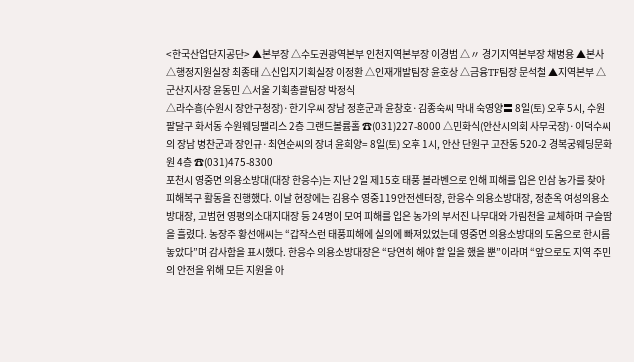<한국산업단지공단> ▲본부장 △수도권광역본부 인천지역본부장 이경범 △〃 경기지역본부장 채병용 ▲본사 △행정지원실장 최종태 △신입지기획실장 이정환 △인재개발팀장 윤호상 △금융TF팀장 문석철 ▲지역본부 △군산지사장 윤동민 △서울 기획총괄팀장 박정식
△라수흥(수원시 장안구청장)·한기우씨 장남 정훈군과 윤창호·김종숙씨 막내 숙영양〓 8일(토) 오후 5시, 수원 팔달구 화서동 수원웨딩팰리스 2층 그랜드볼륨홀 ☎(031)227-8000 △민화식(안산시의회 사무국장)·이덕수씨의 장남 병찬군과 장인규·최연순씨의 장녀 윤희양= 8일(토) 오후 1시, 안산 단원구 고잔동 520-2 경복궁웨딩문화원 4층 ☎(031)475-8300
포천시 영중면 의용소방대(대장 한응수)는 지난 2일 제15호 태풍 볼라벤으로 인해 피해를 입은 인삼 농가를 찾아 피해복구 활동을 진행했다. 이날 현장에는 김용수 영중119안전센터장, 한응수 의용소방대장, 정춘옥 여성의용소방대장, 고범현 영평의소대지대장 등 24명이 모여 피해를 입은 농가의 부서진 나무대와 가림천을 교체하며 구슬땀을 흘렸다. 농장주 황선애씨는 “갑작스런 태풍피해에 실의에 빠져있었는데 영중면 의용소방대의 도움으로 한시름 놓았다”며 감사함을 표시했다. 한응수 의용소방대장은 “당연히 해야 할 일을 했을 뿐”이라며 “앞으로도 지역 주민의 안전을 위해 모든 지원을 아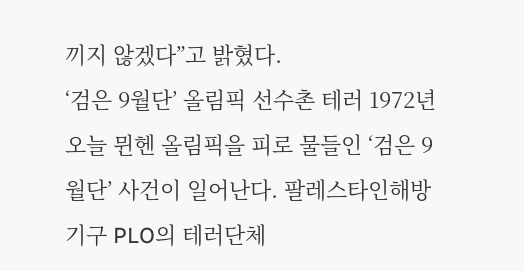끼지 않겠다”고 밝혔다.
‘검은 9월단’ 올림픽 선수촌 테러 1972년 오늘 뮌헨 올림픽을 피로 물들인 ‘검은 9월단’ 사건이 일어난다. 팔레스타인해방기구 PLO의 테러단체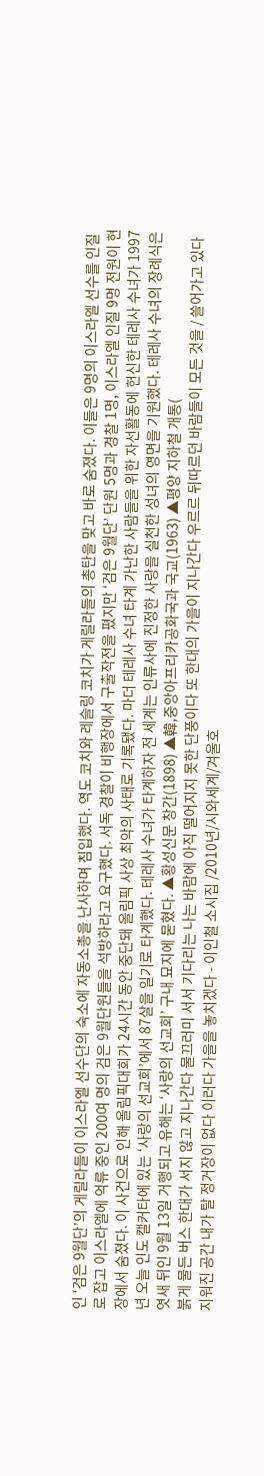인 ‘검은 9월단’의 게릴라들이 이스라엘 선수단의 숙소에 자동소총을 난사하며 침입했다. 역도 코치와 레슬링 코치가 게릴라들의 총탄을 맞고 바로 숨졌다. 이들은 9명의 이스라엘 선수를 인질로 잡고 이스라엘에 억류 중인 200여 명의 검은 9월단원들을 석방하라고 요구했다. 서독 경찰이 비행장에서 구출작전을 폈지만 ‘검은 9월단’ 단원 5명과 경찰 1명, 이스라엘 인질 9명 전원이 현장에서 숨졌다. 이 사건으로 인해 올림픽대회가 24시간 동안 중단돼 올림픽 사상 최악의 사태로 기록됐다. 마더 테레사 수녀 타계 가난한 사람들을 위한 자선활동에 헌신한 테레사 수녀가 1997년 오늘 인도 캘커타에 있는 ‘사랑의 선교회’에서 87살을 일기로 타계했다. 테레사 수녀가 타계하자 전 세계는 인류사에 진정한 사랑을 실천한 성녀의 영면을 기원했다. 테레사 수녀의 장례식은 엿새 뒤인 9월 13일 거행되고 유해는 ‘사랑의 선교회’ 구내 묘지에 묻혔다. ▲황성신문 창간(1898) ▲韓,중앙아프리카공화국과 국교(1963) ▲평양 지하철 개통(
붉게 물든 버스 한대가 서지 않고 지나간다 물끄러미 서서 기다리는 나는 바람에 아직 떨어지지 못한 단풍이다 또 한대의 가을이 지나간다 우르르 뒤따르던 바람들이 모든 것을 / 쓸어가고 있다 지워진 공간 내가 탈 정거장이 없다 이러다 가을을 놓치겠다 - 이인철 소시집 /2010년/시와세계/겨울호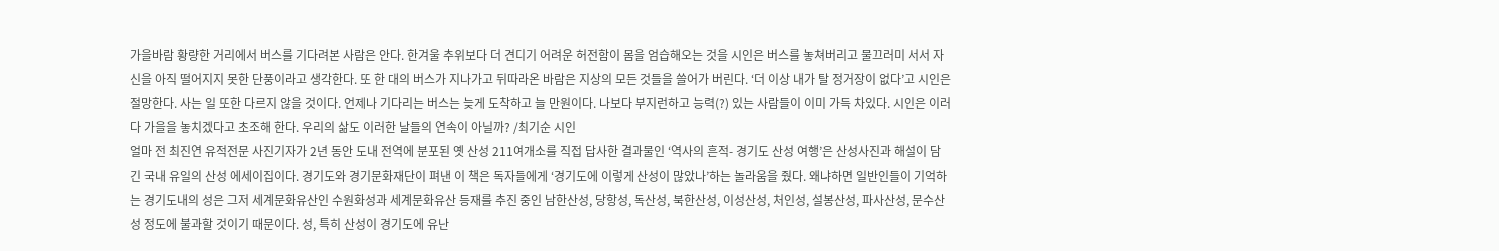가을바람 황량한 거리에서 버스를 기다려본 사람은 안다. 한겨울 추위보다 더 견디기 어려운 허전함이 몸을 엄습해오는 것을 시인은 버스를 놓쳐버리고 물끄러미 서서 자신을 아직 떨어지지 못한 단풍이라고 생각한다. 또 한 대의 버스가 지나가고 뒤따라온 바람은 지상의 모든 것들을 쓸어가 버린다. ‘더 이상 내가 탈 정거장이 없다’고 시인은 절망한다. 사는 일 또한 다르지 않을 것이다. 언제나 기다리는 버스는 늦게 도착하고 늘 만원이다. 나보다 부지런하고 능력(?) 있는 사람들이 이미 가득 차있다. 시인은 이러다 가을을 놓치겠다고 초조해 한다. 우리의 삶도 이러한 날들의 연속이 아닐까? /최기순 시인
얼마 전 최진연 유적전문 사진기자가 2년 동안 도내 전역에 분포된 옛 산성 211여개소를 직접 답사한 결과물인 ‘역사의 흔적- 경기도 산성 여행’은 산성사진과 해설이 담긴 국내 유일의 산성 에세이집이다. 경기도와 경기문화재단이 펴낸 이 책은 독자들에게 ‘경기도에 이렇게 산성이 많았나’하는 놀라움을 줬다. 왜냐하면 일반인들이 기억하는 경기도내의 성은 그저 세계문화유산인 수원화성과 세계문화유산 등재를 추진 중인 남한산성, 당항성, 독산성, 북한산성, 이성산성, 처인성, 설봉산성, 파사산성, 문수산성 정도에 불과할 것이기 때문이다. 성, 특히 산성이 경기도에 유난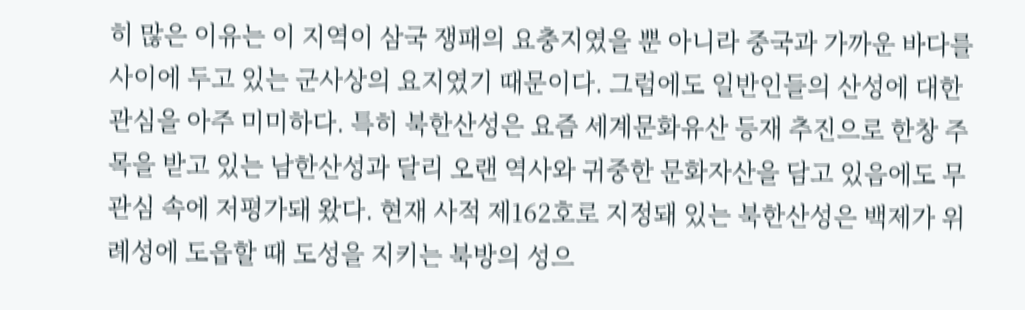히 많은 이유는 이 지역이 삼국 쟁패의 요충지였을 뿐 아니라 중국과 가까운 바다를 사이에 두고 있는 군사상의 요지였기 때문이다. 그럼에도 일반인들의 산성에 대한 관심을 아주 미미하다. 특히 북한산성은 요즘 세계문화유산 등재 추진으로 한창 주목을 받고 있는 남한산성과 달리 오랜 역사와 귀중한 문화자산을 담고 있음에도 무관심 속에 저평가돼 왔다. 현재 사적 제162호로 지정돼 있는 북한산성은 백제가 위례성에 도읍할 때 도성을 지키는 북방의 성으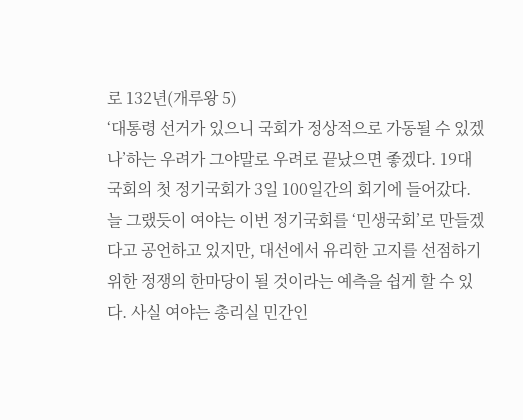로 132년(개루왕 5)
‘대통령 선거가 있으니 국회가 정상적으로 가동될 수 있겠나’하는 우려가 그야말로 우려로 끝났으면 좋겠다. 19대 국회의 첫 정기국회가 3일 100일간의 회기에 들어갔다. 늘 그랬듯이 여야는 이번 정기국회를 ‘민생국회’로 만들겠다고 공언하고 있지만, 대선에서 유리한 고지를 선점하기 위한 정쟁의 한마당이 될 것이라는 예측을 쉽게 할 수 있다. 사실 여야는 총리실 민간인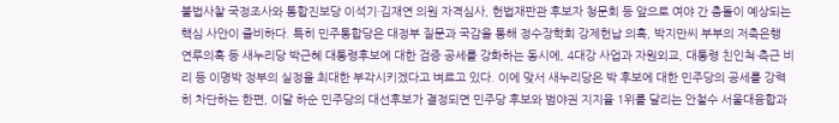불법사찰 국정조사와 통합진보당 이석기·김재연 의원 자격심사, 헌법재판관 후보자 청문회 등 앞으로 여야 간 충돌이 예상되는 핵심 사안이 즐비하다. 특히 민주통합당은 대정부 질문과 국감을 통해 정수장학회 강제헌납 의혹, 박지만씨 부부의 저축은행 연루의혹 등 새누리당 박근혜 대통령후보에 대한 검증 공세를 강화하는 동시에, 4대강 사업과 자원외교, 대통령 친인척·측근 비리 등 이명박 정부의 실정을 최대한 부각시키겠다고 벼르고 있다. 이에 맞서 새누리당은 박 후보에 대한 민주당의 공세를 강력히 차단하는 한편, 이달 하순 민주당의 대선후보가 결정되면 민주당 후보와 범야권 지지율 1위를 달리는 안철수 서울대융합과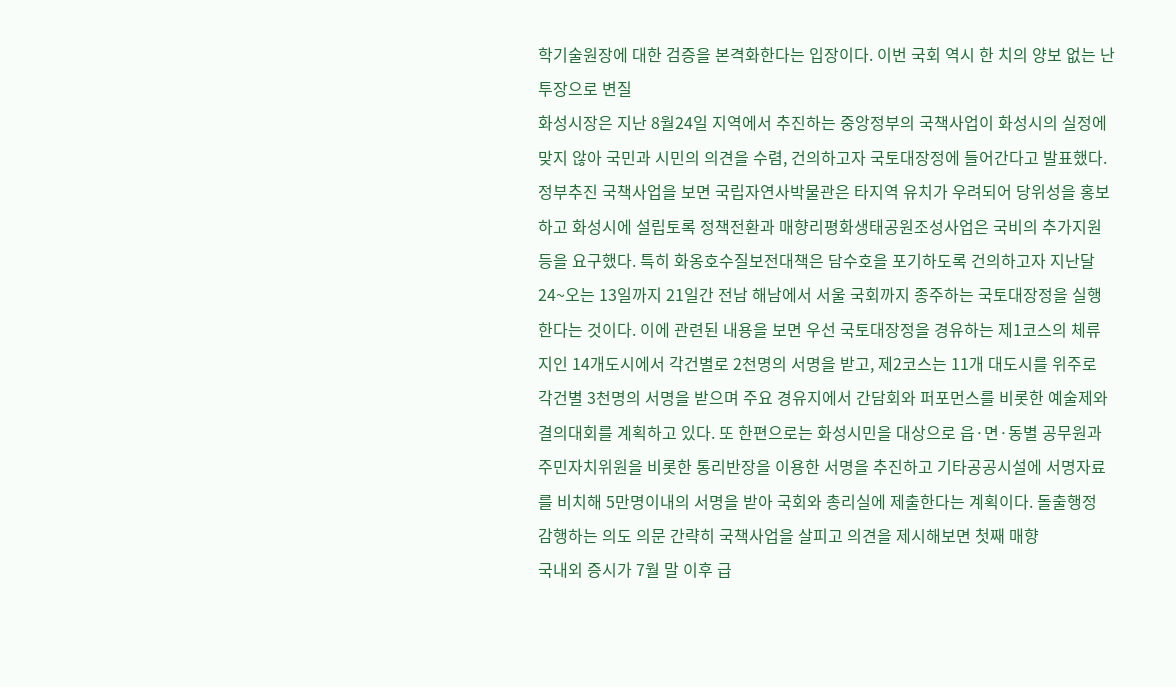학기술원장에 대한 검증을 본격화한다는 입장이다. 이번 국회 역시 한 치의 양보 없는 난투장으로 변질
화성시장은 지난 8월24일 지역에서 추진하는 중앙정부의 국책사업이 화성시의 실정에 맞지 않아 국민과 시민의 의견을 수렴, 건의하고자 국토대장정에 들어간다고 발표했다. 정부추진 국책사업을 보면 국립자연사박물관은 타지역 유치가 우려되어 당위성을 홍보하고 화성시에 설립토록 정책전환과 매향리평화생태공원조성사업은 국비의 추가지원 등을 요구했다. 특히 화옹호수질보전대책은 담수호을 포기하도록 건의하고자 지난달 24~오는 13일까지 21일간 전남 해남에서 서울 국회까지 종주하는 국토대장정을 실행한다는 것이다. 이에 관련된 내용을 보면 우선 국토대장정을 경유하는 제1코스의 체류지인 14개도시에서 각건별로 2천명의 서명을 받고, 제2코스는 11개 대도시를 위주로 각건별 3천명의 서명을 받으며 주요 경유지에서 간담회와 퍼포먼스를 비롯한 예술제와 결의대회를 계획하고 있다. 또 한편으로는 화성시민을 대상으로 읍·면·동별 공무원과 주민자치위원을 비롯한 통리반장을 이용한 서명을 추진하고 기타공공시설에 서명자료를 비치해 5만명이내의 서명을 받아 국회와 총리실에 제출한다는 계획이다. 돌출행정 감행하는 의도 의문 간략히 국책사업을 살피고 의견을 제시해보면 첫째 매향
국내외 증시가 7월 말 이후 급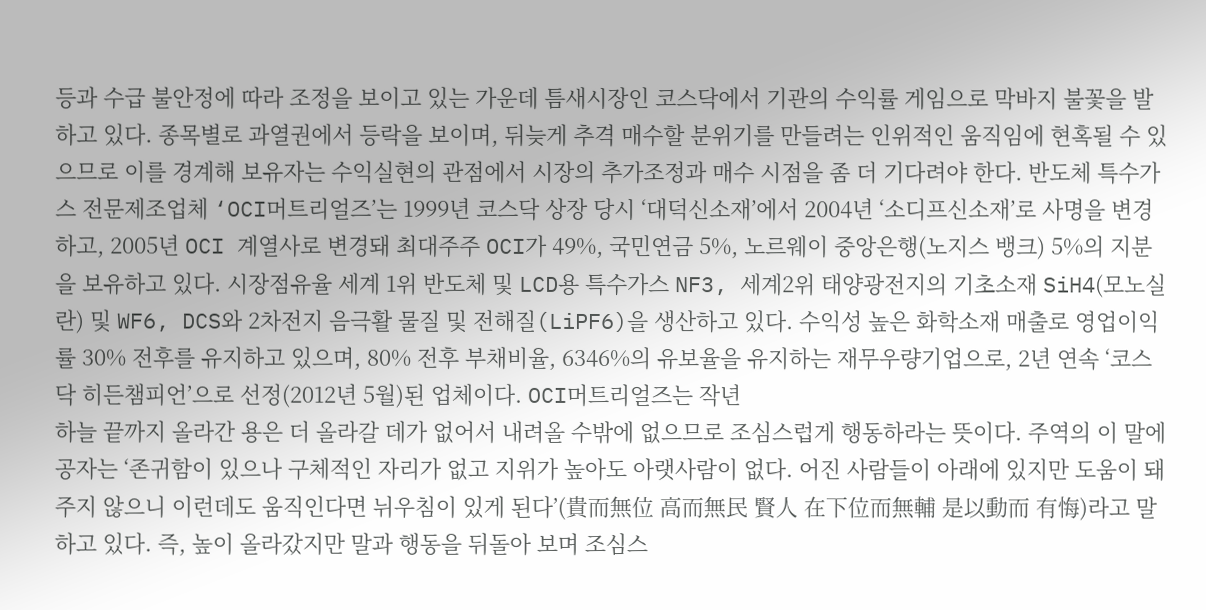등과 수급 불안정에 따라 조정을 보이고 있는 가운데 틈새시장인 코스닥에서 기관의 수익률 게임으로 막바지 불꽃을 발하고 있다. 종목별로 과열권에서 등락을 보이며, 뒤늦게 추격 매수할 분위기를 만들려는 인위적인 움직임에 현혹될 수 있으므로 이를 경계해 보유자는 수익실현의 관점에서 시장의 추가조정과 매수 시점을 좀 더 기다려야 한다. 반도체 특수가스 전문제조업체 ‘OCI머트리얼즈’는 1999년 코스닥 상장 당시 ‘대덕신소재’에서 2004년 ‘소디프신소재’로 사명을 변경하고, 2005년 OCI 계열사로 변경돼 최대주주 OCI가 49%, 국민연금 5%, 노르웨이 중앙은행(노지스 뱅크) 5%의 지분을 보유하고 있다. 시장점유율 세계 1위 반도체 및 LCD용 특수가스 NF3, 세계2위 태양광전지의 기초소재 SiH4(모노실란) 및 WF6, DCS와 2차전지 음극활 물질 및 전해질(LiPF6)을 생산하고 있다. 수익성 높은 화학소재 매출로 영업이익률 30% 전후를 유지하고 있으며, 80% 전후 부채비율, 6346%의 유보율을 유지하는 재무우량기업으로, 2년 연속 ‘코스닥 히든챔피언’으로 선정(2012년 5월)된 업체이다. OCI머트리얼즈는 작년
하늘 끝까지 올라간 용은 더 올라갈 데가 없어서 내려올 수밖에 없으므로 조심스럽게 행동하라는 뜻이다. 주역의 이 말에 공자는 ‘존귀함이 있으나 구체적인 자리가 없고 지위가 높아도 아랫사람이 없다. 어진 사람들이 아래에 있지만 도움이 돼 주지 않으니 이런데도 움직인다면 뉘우침이 있게 된다’(貴而無位 高而無民 賢人 在下位而無輔 是以動而 有悔)라고 말하고 있다. 즉, 높이 올라갔지만 말과 행동을 뒤돌아 보며 조심스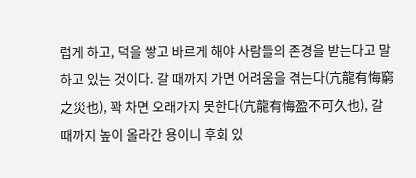럽게 하고, 덕을 쌓고 바르게 해야 사람들의 존경을 받는다고 말하고 있는 것이다. 갈 때까지 가면 어려움을 겪는다(亢龍有悔窮之災也), 꽉 차면 오래가지 못한다(亢龍有悔盈不可久也), 갈 때까지 높이 올라간 용이니 후회 있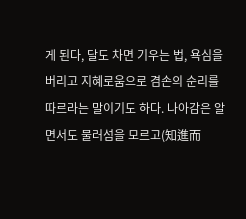게 된다, 달도 차면 기우는 법, 욕심을 버리고 지혜로움으로 겸손의 순리를 따르라는 말이기도 하다. 나아감은 알면서도 물러섬을 모르고(知進而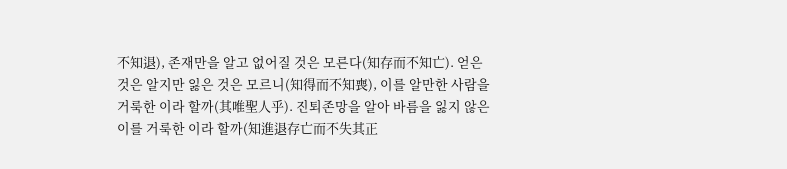不知退), 존재만을 알고 없어질 것은 모른다(知存而不知亡). 얻은 것은 알지만 잃은 것은 모르니(知得而不知喪), 이를 알만한 사람을 거룩한 이라 할까(其唯聖人乎). 진퇴존망을 알아 바름을 잃지 않은 이를 거룩한 이라 할까(知進退存亡而不失其正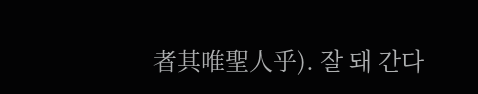者其唯聖人乎). 잘 돼 간다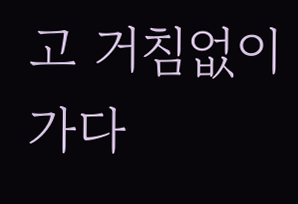고 거침없이 가다